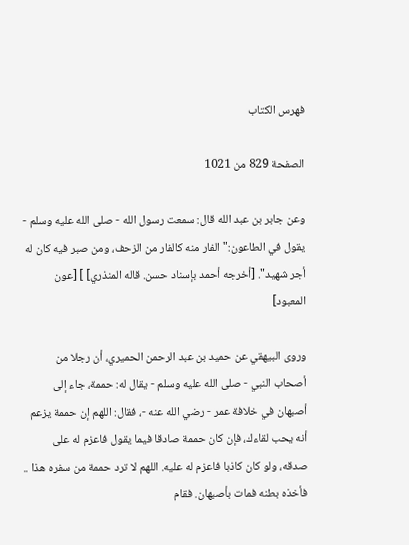فهرس الكتاب

الصفحة 829 من 1021

وعن جابر بن عبد الله قال: سمعت رسول الله - صلى الله عليه وسلم - يقول في الطاعون:"الفار منه كالفار من الزحف، ومن صبر فيه كان له أجر شهيد". [أخرجه أحمد بإسناد حسن. قاله المنذري] ] [عون المعبود]

وروى البيهقي عن حميد بن عبد الرحمن الحميري، أن رجلا من أصحاب النبي - صلى الله عليه وسلم - يقال له: حممة، جاء إلى أصبهان في خلافة عمر - رضي الله عنه -، فقال: اللهم إن حممة يزعم أنه يحب لقاءك، فإن كان حممة صادقا فيما يقول فاعزم له على صدقه، ولو كان كاذبا فاعزم له عليه. اللهم لا ترد حممة من سفره هذا .. فأخذه بطنه فمات بأصبهان. فقام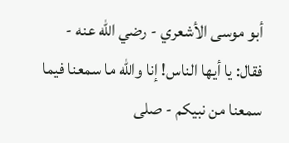أبو موسى الأشعري - رضي الله عنه - فقال: يا أيها الناس! إنا والله ما سمعنا فيما سمعنا من نبيكم - صلى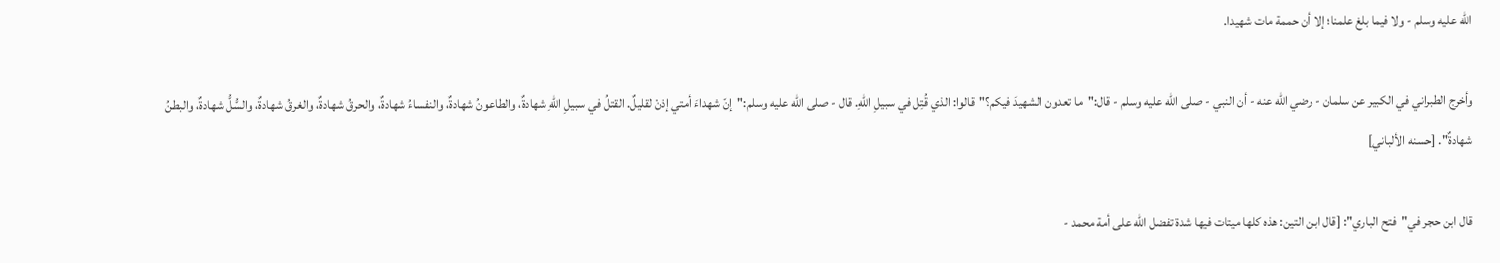الله عليه وسلم - ولا فيما بلغ علمنا؛ إلا أن حممة مات شهيدا.

وأخرج الطبراني في الكبير عن سلمان - رضي الله عنه - أن النبي - صلى الله عليه وسلم - قال:"ما تعدون الشهيدَ فيكم؟"قالوا: الذي قُتِل في سبيلِ اللهِ. قال - صلى الله عليه وسلم:"إنّ شهداءَ أمتي إذنْ لقليلٌ. القتلُ في سبيلِ اللهِ شهادةٌ، والطاعونُ شهادةٌ، والنفساءُ شهادةٌ، والحرقُ شهادةٌ، والغرقُ شهادةٌ، والسُّلُّ شهادةٌ، والبطنُ شهادةٌ". [حسنه الألباني]

قال ابن حجر في"فتح الباري": [قال ابن التين: هذه كلها ميتات فيها شدة تفضل الله على أمة محمد -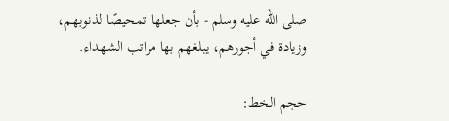صلى الله عليه وسلم - بأن جعلها تمحيصًا لذنوبهم، وزيادة في أجورهم، يبلغهم بها مراتب الشهداء.

حجم الخط: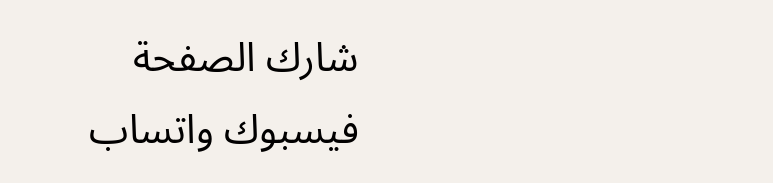شارك الصفحة
فيسبوك واتساب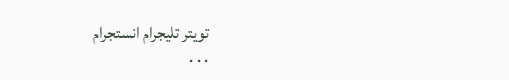تويتر تليجرام انستجرام
. . .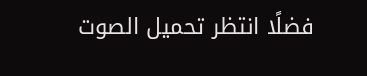فضلًا انتظر تحميل الصوت